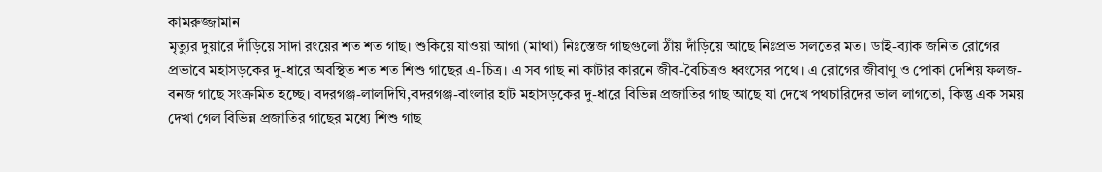কামরুজ্জামান
মৃত্যুর দুয়ারে দাঁড়িয়ে সাদা রংয়ের শত শত গাছ। শুকিয়ে যাওয়া আগা (মাথা) নিঃস্তেজ গাছগুলো ঠাঁয় দাঁড়িয়ে আছে নিঃপ্রভ সলতের মত। ডাই-ব্যাক জনিত রোগের প্রভাবে মহাসড়কের দু-ধারে অবস্থিত শত শত শিশু গাছের এ-চিত্র। এ সব গাছ না কাটার কারনে জীব-বৈচিত্রও ধ্বংসের পথে। এ রোগের জীবাণু ও পোকা দেশিয় ফলজ-বনজ গাছে সংক্রমিত হচ্ছে। বদরগঞ্জ-লালদিঘি,বদরগঞ্জ-বাংলার হাট মহাসড়কের দু-ধারে বিভিন্ন প্রজাতির গাছ আছে যা দেখে পথচারিদের ভাল লাগতো, কিন্তু এক সময় দেখা গেল বিভিন্ন প্রজাতির গাছের মধ্যে শিশু গাছ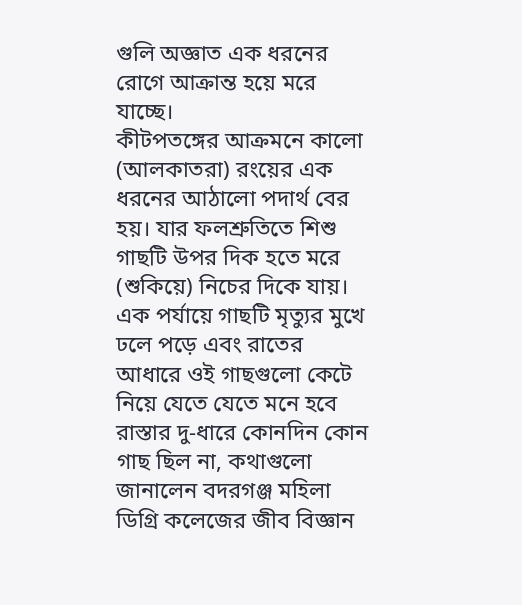গুলি অজ্ঞাত এক ধরনের রোগে আক্রান্ত হয়ে মরে যাচ্ছে।
কীটপতঙ্গের আক্রমনে কালো (আলকাতরা) রংয়ের এক ধরনের আঠালো পদার্থ বের হয়। যার ফলশ্রুতিতে শিশু গাছটি উপর দিক হতে মরে (শুকিয়ে) নিচের দিকে যায়। এক পর্যায়ে গাছটি মৃত্যুর মুখে ঢলে পড়ে এবং রাতের আধারে ওই গাছগুলো কেটে নিয়ে যেতে যেতে মনে হবে রাস্তার দু-ধারে কোনদিন কোন গাছ ছিল না, কথাগুলো জানালেন বদরগঞ্জ মহিলা ডিগ্রি কলেজের জীব বিজ্ঞান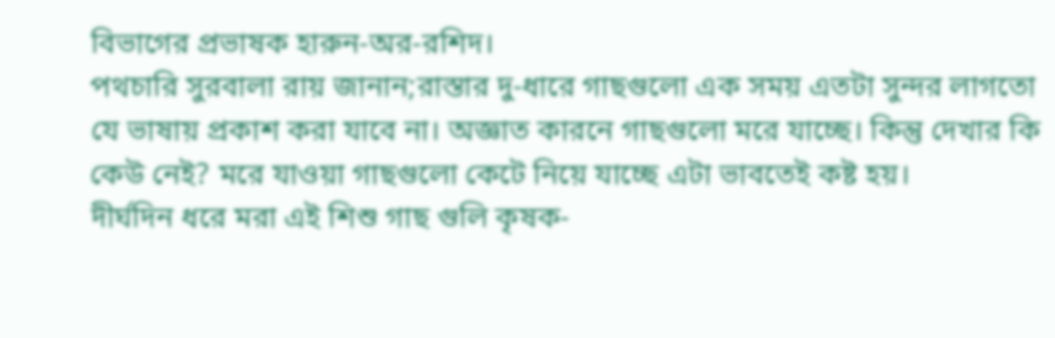বিভাগের প্রভাষক হারুন-অর-রশিদ।
পথচারি সুরবালা রায় জানান;রাস্তার দু-ধারে গাছগুলো এক সময় এতটা সুন্দর লাগতো যে ভাষায় প্রকাশ করা যাবে না। অজ্ঞাত কারনে গাছগুলো মরে যাচ্ছে। কিন্তু দেখার কি কেউ নেই? মরে যাওয়া গাছগুলো কেটে নিয়ে যাচ্ছে এটা ভাবতেই কষ্ট হয়।
দীর্ঘদিন ধরে মরা এই শিশু গাছ গুলি কৃষক-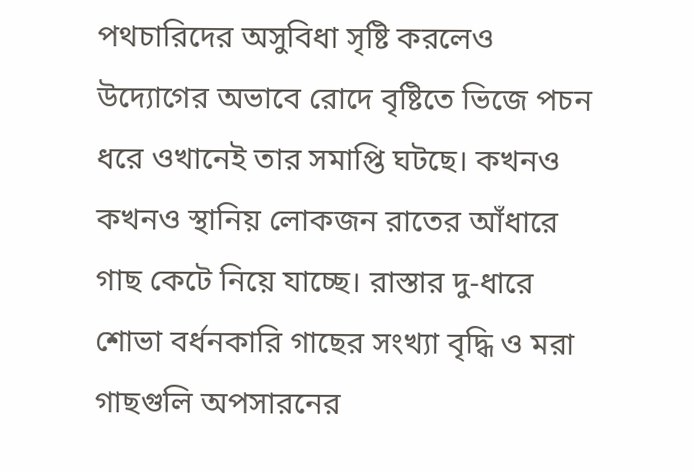পথচারিদের অসুবিধা সৃষ্টি করলেও উদ্যোগের অভাবে রোদে বৃষ্টিতে ভিজে পচন ধরে ওখানেই তার সমাপ্তি ঘটছে। কখনও কখনও স্থানিয় লোকজন রাতের আঁধারে গাছ কেটে নিয়ে যাচ্ছে। রাস্তার দু-ধারে শোভা বর্ধনকারি গাছের সংখ্যা বৃদ্ধি ও মরা গাছগুলি অপসারনের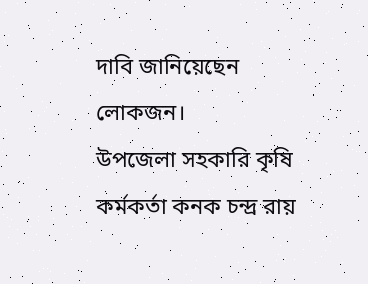দাবি জানিয়েছেন লোকজন।
উপজেলা সহকারি কৃষি কর্মকর্তা কনক চন্দ্র রায়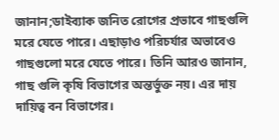জানান;ডাইব্যাক জনিত রোগের প্রভাবে গাছগুলি মরে যেতে পারে। এছাড়াও পরিচর্যার অভাবেও গাছগুলো মরে যেতে পারে। তিনি আরও জানান, গাছ গুলি কৃষি বিভাগের অন্তর্ভুক্ত নয়। এর দায় দায়িত্ব বন বিভাগের।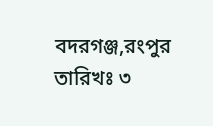বদরগঞ্জ,রংপুর
তারিখঃ ৩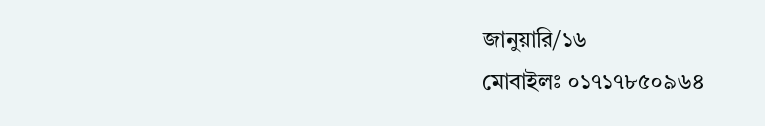জানুয়ারি/১৬
মোবাইলঃ ০১৭১৭৮৫০৯৬৪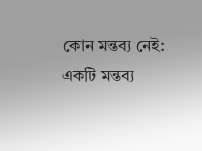কোন মন্তব্য নেই:
একটি মন্তব্য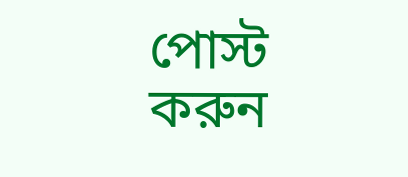পোস্ট করুন